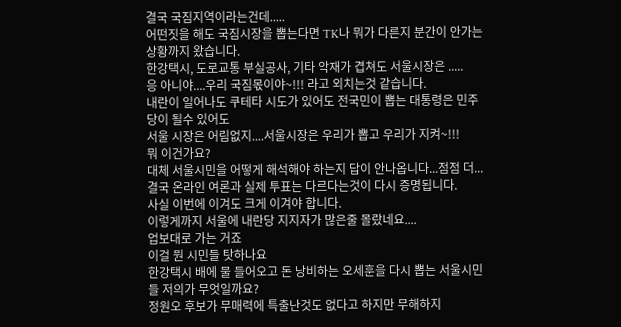결국 국짐지역이라는건데.....
어떤짓을 해도 국짐시장을 뽑는다면 TK나 뭐가 다른지 분간이 안가는 상황까지 왔습니다.
한강택시, 도로교통 부실공사, 기타 악재가 겹쳐도 서울시장은 .....
응 아니야....우리 국짐몫이야~!!! 라고 외치는것 같습니다.
내란이 일어나도 쿠테타 시도가 있어도 전국민이 뽑는 대통령은 민주당이 될수 있어도
서울 시장은 어림없지....서울시장은 우리가 뽑고 우리가 지켜~!!!
뭐 이건가요?
대체 서울시민을 어떻게 해석해야 하는지 답이 안나옵니다...점점 더...
결국 온라인 여론과 실제 투표는 다르다는것이 다시 증명됩니다.
사실 이번에 이겨도 크게 이겨야 합니다.
이렇게까지 서울에 내란당 지지자가 많은줄 몰랐네요....
업보대로 가는 거죠
이걸 뭔 시민들 탓하나요
한강택시 배에 물 들어오고 돈 낭비하는 오세훈을 다시 뽑는 서울시민들 저의가 무엇일까요?
정원오 후보가 무매력에 특출난것도 없다고 하지만 무해하지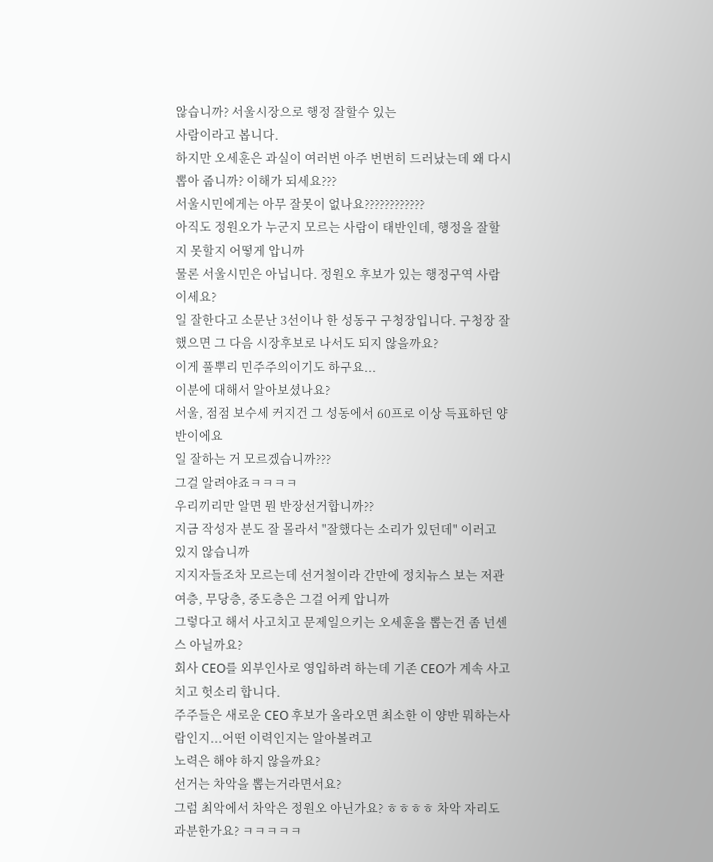않습니까? 서울시장으로 행정 잘할수 있는
사람이라고 봅니다.
하지만 오세훈은 과실이 여러번 아주 번번히 드러났는데 왜 다시 뽑아 줍니까? 이해가 되세요???
서울시민에게는 아무 잘못이 없나요????????????
아직도 정원오가 누군지 모르는 사람이 태반인데, 행정을 잘할지 못할지 어떻게 압니까
물론 서울시민은 아닙니다. 정원오 후보가 있는 행정구역 사람이세요?
일 잘한다고 소문난 3선이나 한 성동구 구청장입니다. 구청장 잘했으면 그 다음 시장후보로 나서도 되지 않을까요?
이게 풀뿌리 민주주의이기도 하구요...
이분에 대해서 알아보셨나요?
서울, 점점 보수세 커지건 그 성동에서 60프로 이상 득표하던 양반이에요
일 잘하는 거 모르겠습니까???
그걸 알려야죠ㅋㅋㅋㅋ
우리끼리만 알면 뭔 반장선거합니까??
지금 작성자 분도 잘 몰라서 "잘했다는 소리가 있던데" 이러고 있지 않습니까
지지자들조차 모르는데 선거철이라 간만에 정치뉴스 보는 저관여층, 무당층, 중도층은 그걸 어케 압니까
그렇다고 해서 사고치고 문제일으키는 오세훈을 뽑는건 좀 넌센스 아닐까요?
회사 CEO를 외부인사로 영입하려 하는데 기존 CEO가 계속 사고치고 헛소리 합니다.
주주들은 새로운 CEO 후보가 올라오면 최소한 이 양반 뭐하는사람인지...어떤 이력인지는 알아볼려고
노력은 해야 하지 않을까요?
선거는 차악을 뽑는거라면서요?
그럼 최악에서 차악은 정원오 아닌가요? ㅎㅎㅎㅎ 차악 자리도 과분한가요? ㅋㅋㅋㅋㅋ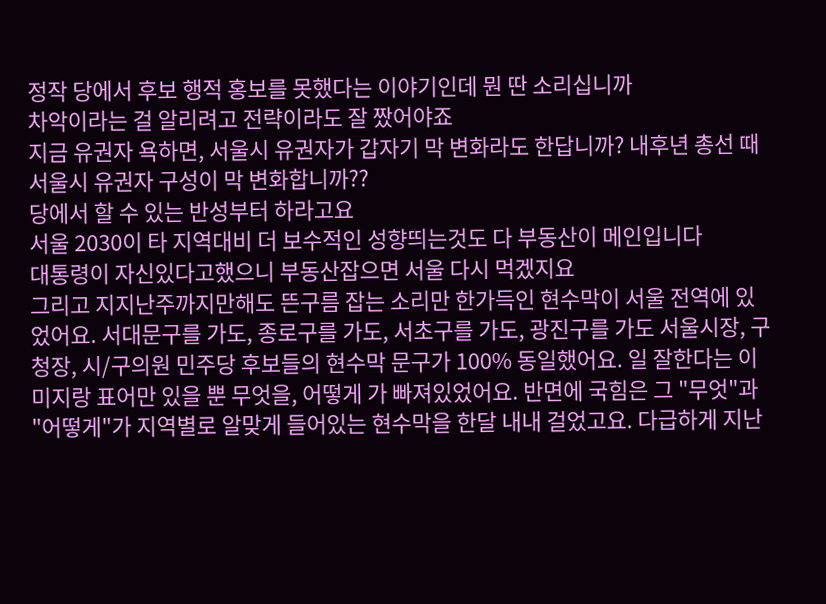정작 당에서 후보 행적 홍보를 못했다는 이야기인데 뭔 딴 소리십니까
차악이라는 걸 알리려고 전략이라도 잘 짰어야죠
지금 유권자 욕하면, 서울시 유권자가 갑자기 막 변화라도 한답니까? 내후년 총선 때 서울시 유권자 구성이 막 변화합니까??
당에서 할 수 있는 반성부터 하라고요
서울 2030이 타 지역대비 더 보수적인 성향띄는것도 다 부동산이 메인입니다
대통령이 자신있다고했으니 부동산잡으면 서울 다시 먹겠지요
그리고 지지난주까지만해도 뜬구름 잡는 소리만 한가득인 현수막이 서울 전역에 있었어요. 서대문구를 가도, 종로구를 가도, 서초구를 가도, 광진구를 가도 서울시장, 구청장, 시/구의원 민주당 후보들의 현수막 문구가 100% 동일했어요. 일 잘한다는 이미지랑 표어만 있을 뿐 무엇을, 어떻게 가 빠져있었어요. 반면에 국힘은 그 "무엇"과 "어떻게"가 지역별로 알맞게 들어있는 현수막을 한달 내내 걸었고요. 다급하게 지난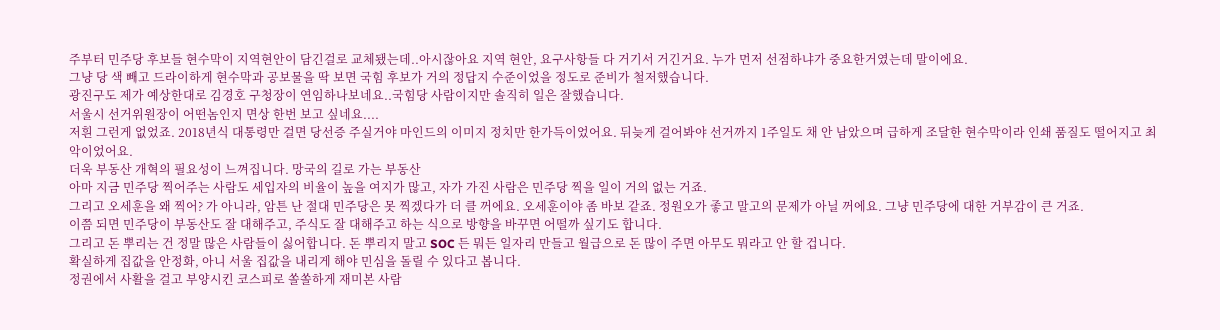주부터 민주당 후보들 현수막이 지역현안이 담긴걸로 교체됐는데..아시잖아요 지역 현안, 요구사항들 다 거기서 거긴거요. 누가 먼저 선점하냐가 중요한거였는데 말이에요.
그냥 당 색 빼고 드라이하게 현수막과 공보물을 딱 보면 국힘 후보가 거의 정답지 수준이었을 정도로 준비가 철저했습니다.
광진구도 제가 예상한대로 김경호 구청장이 연임하나보네요..국힘당 사람이지만 솔직히 일은 잘했습니다.
서울시 선거위원장이 어떤놈인지 면상 한번 보고 싶네요....
저흰 그런게 없었죠. 2018년식 대통령만 걸면 당선증 주실거야 마인드의 이미지 정치만 한가득이었어요. 뒤늦게 걸어봐야 선거까지 1주일도 채 안 남았으며 급하게 조달한 현수막이라 인쇄 품질도 떨어지고 최악이었어요.
더욱 부동산 개혁의 필요성이 느껴집니다. 망국의 길로 가는 부동산
아마 지금 민주당 찍어주는 사람도 세입자의 비율이 높을 여지가 많고, 자가 가진 사람은 민주당 찍을 일이 거의 없는 거죠.
그리고 오세훈을 왜 찍어? 가 아니라, 암튼 난 절대 민주당은 못 찍겠다가 더 클 꺼에요. 오세훈이야 좀 바보 같죠. 정원오가 좋고 말고의 문제가 아닐 꺼에요. 그냥 민주당에 대한 거부감이 큰 거죠.
이쯤 되면 민주당이 부동산도 잘 대해주고, 주식도 잘 대해주고 하는 식으로 방향을 바꾸면 어떨까 싶기도 합니다.
그리고 돈 뿌리는 건 정말 많은 사람들이 싫어합니다. 돈 뿌리지 말고 SOC 든 뭐든 일자리 만들고 월급으로 돈 많이 주면 아무도 뭐라고 안 할 겁니다.
확실하게 집값을 안정화, 아니 서울 집값을 내리게 해야 민심을 돌릴 수 있다고 봅니다.
정권에서 사활을 걸고 부양시킨 코스피로 쏠쏠하게 재미본 사람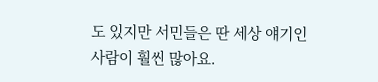도 있지만 서민들은 딴 세상 얘기인 사람이 훨씬 많아요.